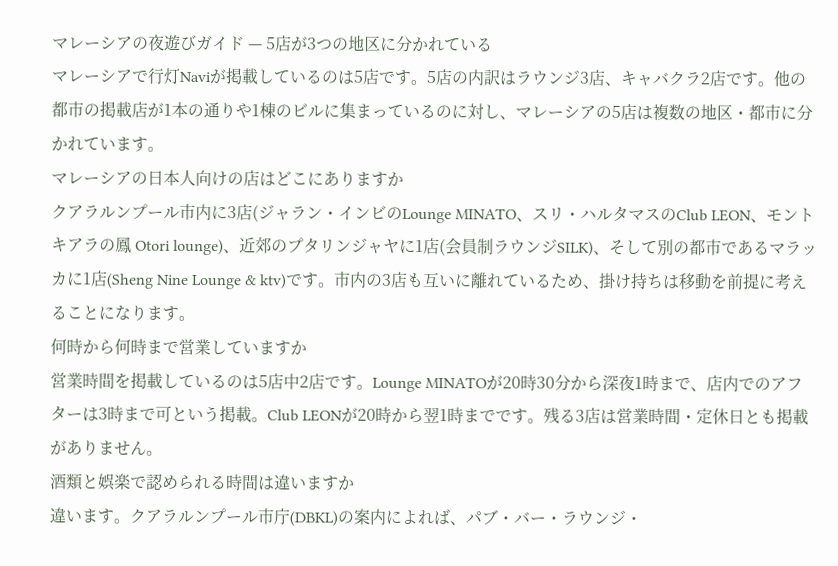マレーシアの夜遊びガイド — 5店が3つの地区に分かれている
マレーシアで行灯Naviが掲載しているのは5店です。5店の内訳はラウンジ3店、キャバクラ2店です。他の都市の掲載店が1本の通りや1棟のビルに集まっているのに対し、マレーシアの5店は複数の地区・都市に分かれています。
マレーシアの日本人向けの店はどこにありますか
クアラルンプール市内に3店(ジャラン・インビのLounge MINATO、スリ・ハルタマスのClub LEON、モントキアラの鳳 Otori lounge)、近郊のプタリンジャヤに1店(会員制ラウンジSILK)、そして別の都市であるマラッカに1店(Sheng Nine Lounge & ktv)です。市内の3店も互いに離れているため、掛け持ちは移動を前提に考えることになります。
何時から何時まで営業していますか
営業時間を掲載しているのは5店中2店です。Lounge MINATOが20時30分から深夜1時まで、店内でのアフターは3時まで可という掲載。Club LEONが20時から翌1時までです。残る3店は営業時間・定休日とも掲載がありません。
酒類と娯楽で認められる時間は違いますか
違います。クアラルンプール市庁(DBKL)の案内によれば、パブ・バー・ラウンジ・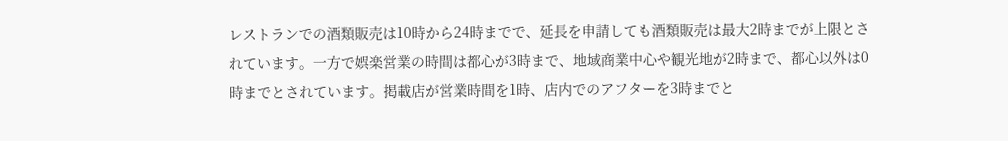レストランでの酒類販売は10時から24時までで、延長を申請しても酒類販売は最大2時までが上限とされています。一方で娯楽営業の時間は都心が3時まで、地域商業中心や観光地が2時まで、都心以外は0時までとされています。掲載店が営業時間を1時、店内でのアフターを3時までと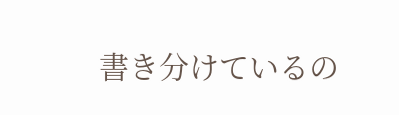書き分けているの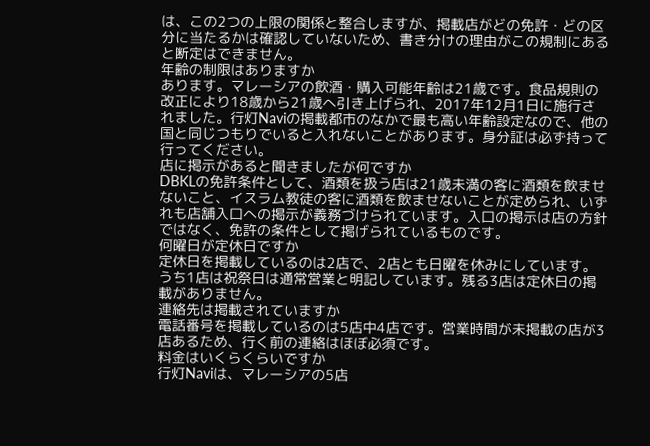は、この2つの上限の関係と整合しますが、掲載店がどの免許・どの区分に当たるかは確認していないため、書き分けの理由がこの規制にあると断定はできません。
年齢の制限はありますか
あります。マレーシアの飲酒・購入可能年齢は21歳です。食品規則の改正により18歳から21歳へ引き上げられ、2017年12月1日に施行されました。行灯Naviの掲載都市のなかで最も高い年齢設定なので、他の国と同じつもりでいると入れないことがあります。身分証は必ず持って行ってください。
店に掲示があると聞きましたが何ですか
DBKLの免許条件として、酒類を扱う店は21歳未満の客に酒類を飲ませないこと、イスラム教徒の客に酒類を飲ませないことが定められ、いずれも店舗入口への掲示が義務づけられています。入口の掲示は店の方針ではなく、免許の条件として掲げられているものです。
何曜日が定休日ですか
定休日を掲載しているのは2店で、2店とも日曜を休みにしています。うち1店は祝祭日は通常営業と明記しています。残る3店は定休日の掲載がありません。
連絡先は掲載されていますか
電話番号を掲載しているのは5店中4店です。営業時間が未掲載の店が3店あるため、行く前の連絡はほぼ必須です。
料金はいくらくらいですか
行灯Naviは、マレーシアの5店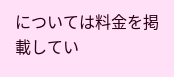については料金を掲載してい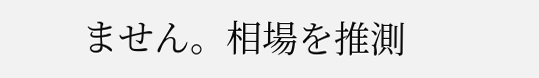ません。相場を推測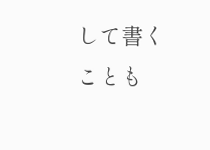して書くことも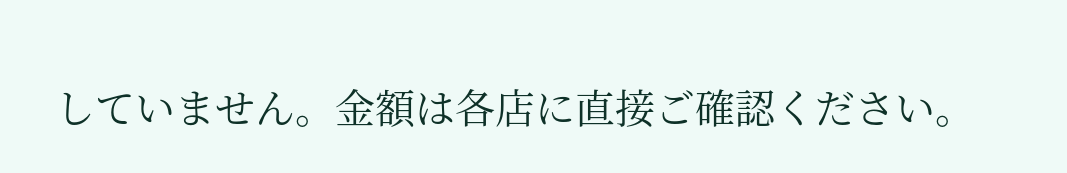していません。金額は各店に直接ご確認ください。